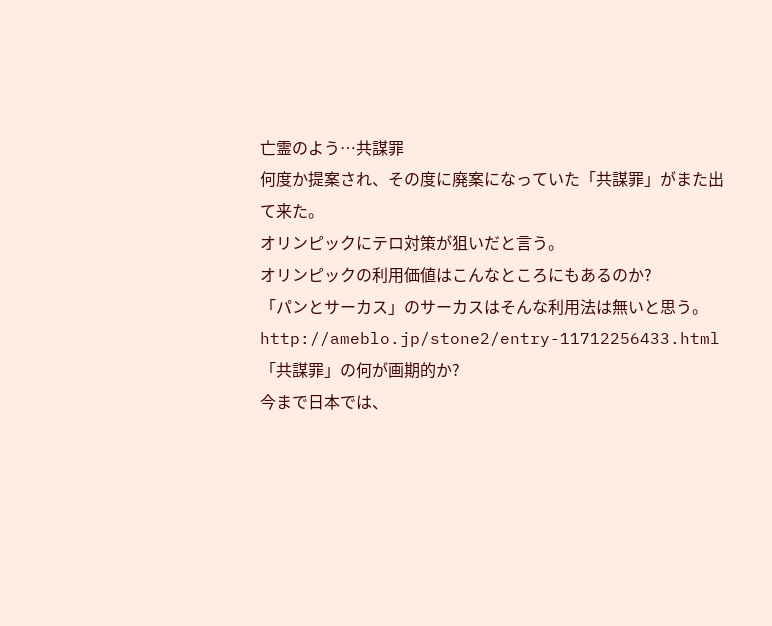亡霊のよう…共謀罪
何度か提案され、その度に廃案になっていた「共謀罪」がまた出て来た。
オリンピックにテロ対策が狙いだと言う。
オリンピックの利用価値はこんなところにもあるのか?
「パンとサーカス」のサーカスはそんな利用法は無いと思う。
http://ameblo.jp/stone2/entry-11712256433.html
「共謀罪」の何が画期的か?
今まで日本では、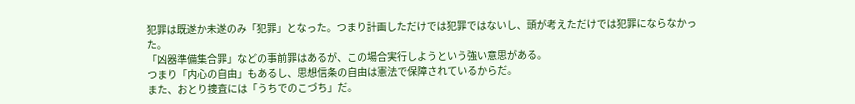犯罪は既遂か未遂のみ「犯罪」となった。つまり計画しただけでは犯罪ではないし、頭が考えただけでは犯罪にならなかった。
「凶器準備集合罪」などの事前罪はあるが、この場合実行しようという強い意思がある。
つまり「内心の自由」もあるし、思想信条の自由は憲法で保障されているからだ。
また、おとり捜査には「うちでのこづち」だ。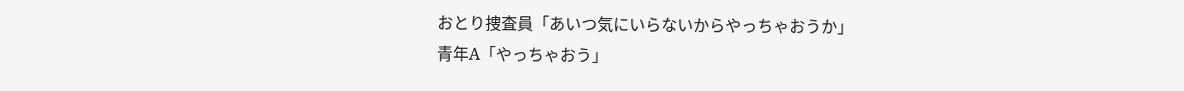おとり捜査員「あいつ気にいらないからやっちゃおうか」
青年A「やっちゃおう」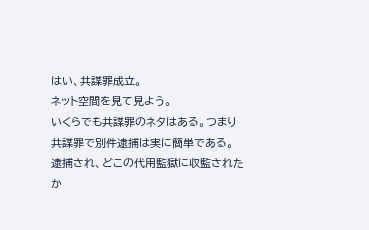はい、共謀罪成立。
ネット空間を見て見よう。
いくらでも共謀罪のネタはある。つまり共謀罪で別件逮捕は実に簡単である。
逮捕され、どこの代用監獄に収監されたか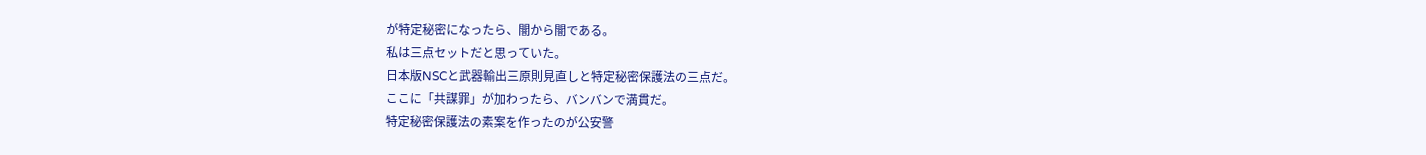が特定秘密になったら、闇から闇である。
私は三点セットだと思っていた。
日本版NSCと武器輸出三原則見直しと特定秘密保護法の三点だ。
ここに「共謀罪」が加わったら、バンバンで満貫だ。
特定秘密保護法の素案を作ったのが公安警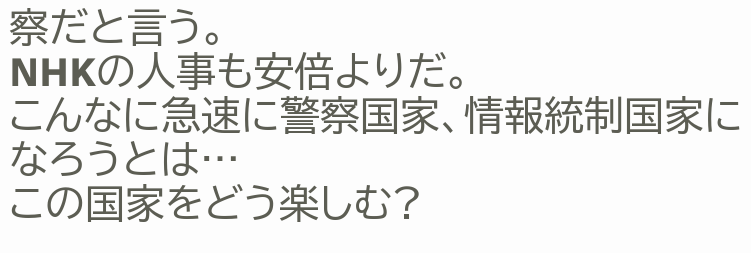察だと言う。
NHKの人事も安倍よりだ。
こんなに急速に警察国家、情報統制国家になろうとは…
この国家をどう楽しむ?